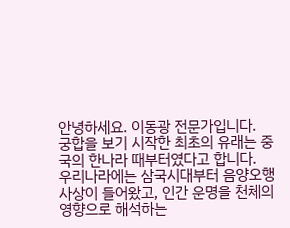안녕하세요. 이동광 전문가입니다.
궁합을 보기 시작한 최초의 유래는 중국의 한나라 때부터였다고 합니다.
우리나라에는 삼국시대부터 음양오행 사상이 들어왔고, 인간 운명을 천체의 영향으로 해석하는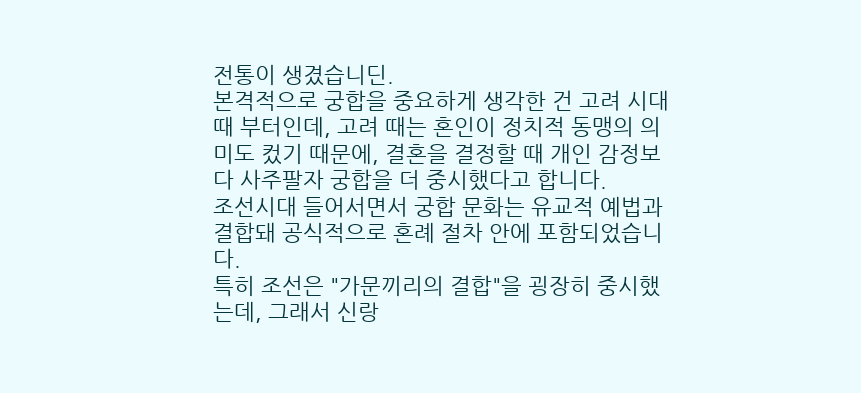전통이 생겼습니딘.
본격적으로 궁합을 중요하게 생각한 건 고려 시대 때 부터인데, 고려 때는 혼인이 정치적 동맹의 의미도 컸기 때문에, 결혼을 결정할 때 개인 감정보다 사주팔자 궁합을 더 중시했다고 합니다.
조선시대 들어서면서 궁합 문화는 유교적 예법과 결합돼 공식적으로 혼례 절차 안에 포함되었습니다.
특히 조선은 "가문끼리의 결합"을 굉장히 중시했는데, 그래서 신랑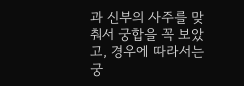과 신부의 사주를 맞춰서 궁합을 꼭 보았고, 경우에 따라서는 궁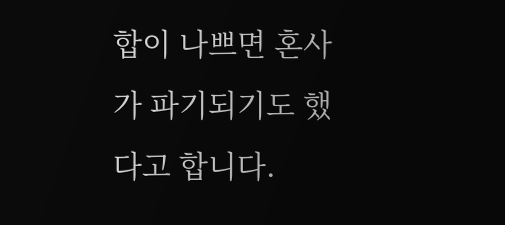합이 나쁘면 혼사가 파기되기도 했다고 합니다.